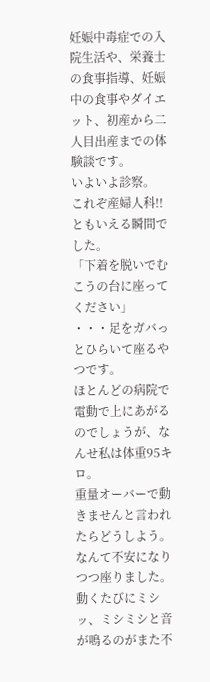妊娠中毒症での入院生活や、栄養士の食事指導、妊娠中の食事やダイエット、初産から二人目出産までの体験談です。
いよいよ診察。
これぞ産婦人科!!ともいえる瞬間でした。
「下着を脱いでむこうの台に座ってください」
・・・足をガバっとひらいて座るやつです。
ほとんどの病院で電動で上にあがるのでしょうが、なんせ私は体重95キロ。
重量オーバーで動きませんと言われたらどうしよう。
なんて不安になりつつ座りました。
動くたびにミシッ、ミシミシと音が鳴るのがまた不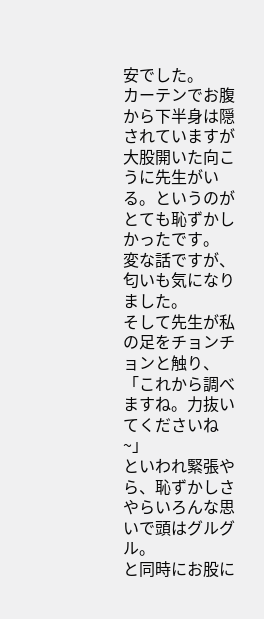安でした。
カーテンでお腹から下半身は隠されていますが
大股開いた向こうに先生がいる。というのがとても恥ずかしかったです。
変な話ですが、匂いも気になりました。
そして先生が私の足をチョンチョンと触り、「これから調べますね。力抜いてくださいね~」
といわれ緊張やら、恥ずかしさやらいろんな思いで頭はグルグル。
と同時にお股に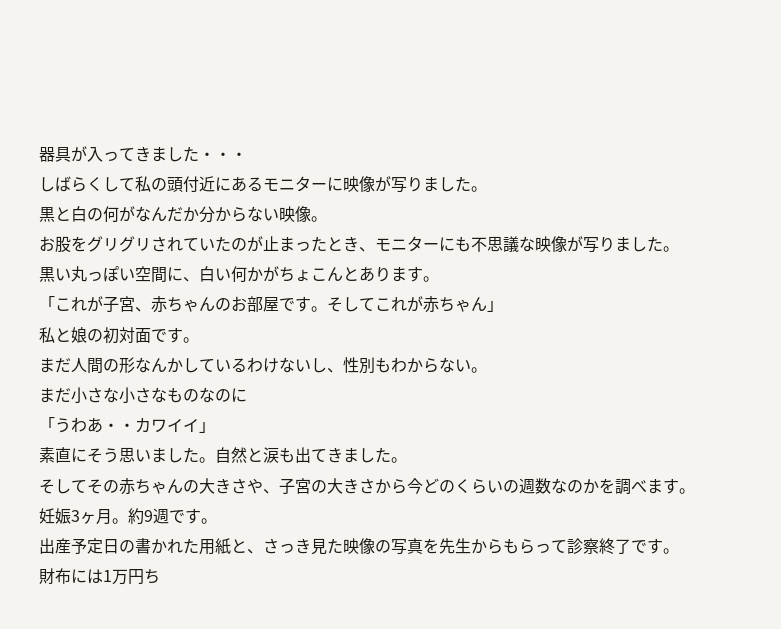器具が入ってきました・・・
しばらくして私の頭付近にあるモニターに映像が写りました。
黒と白の何がなんだか分からない映像。
お股をグリグリされていたのが止まったとき、モニターにも不思議な映像が写りました。
黒い丸っぽい空間に、白い何かがちょこんとあります。
「これが子宮、赤ちゃんのお部屋です。そしてこれが赤ちゃん」
私と娘の初対面です。
まだ人間の形なんかしているわけないし、性別もわからない。
まだ小さな小さなものなのに
「うわあ・・カワイイ」
素直にそう思いました。自然と涙も出てきました。
そしてその赤ちゃんの大きさや、子宮の大きさから今どのくらいの週数なのかを調べます。
妊娠3ヶ月。約9週です。
出産予定日の書かれた用紙と、さっき見た映像の写真を先生からもらって診察終了です。
財布には1万円ち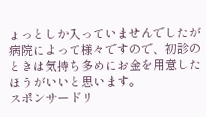ょっとしか入っていませんでしたが
病院によって様々ですので、初診のときは気持ち多めにお金を用意したほうがいいと思います。
スポンサードリ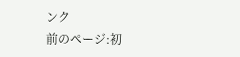ンク
前のページ:初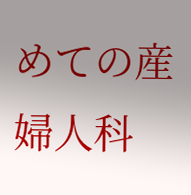めての産婦人科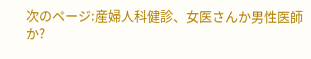次のページ:産婦人科健診、女医さんか男性医師か?